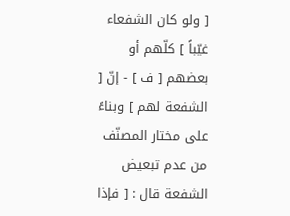[ ولو كان الشفعاء غيّباً ] كلّهم أو بعضهم [ ف ] - إنّ [ الشفعة لهم ] وبناءً على مختار المصنّف من عدم تبعيض الشفعة قال : [ فإذا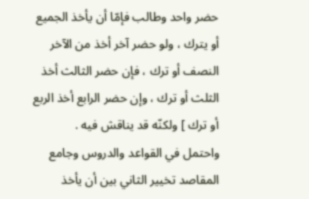حضر واحد وطالب فإمّا أن يأخذ الجميع أو يترك ، ولو حضر آخر أخذ من الآخر النصف أو ترك ، فإن حضر الثالث أخذ الثلث أو ترك ، وإن حضر الرابع أخذ الربع أو ترك ] ولكنّه قد يناقش فيه .
واحتمل في القواعد والدروس وجامع المقاصد تخيير الثاني بين أن يأخذ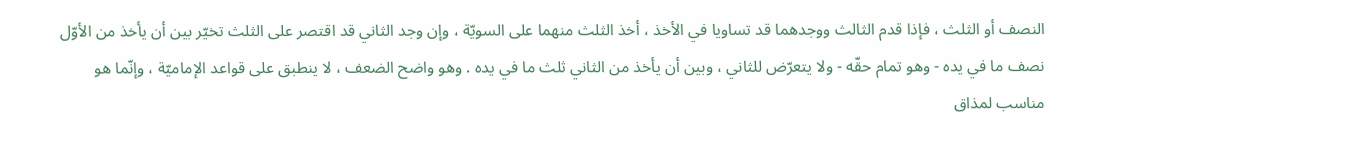النصف أو الثلث ، فإذا قدم الثالث ووجدهما قد تساويا في الأخذ ، أخذ الثلث منهما على السويّة ، وإن وجد الثاني قد اقتصر على الثلث تخيّر بين أن يأخذ من الأوّل نصف ما في يده - وهو تمام حقّه - ولا يتعرّض للثاني ، وبين أن يأخذ من الثاني ثلث ما في يده . وهو واضح الضعف ، لا ينطبق على قواعد الإماميّة ، وإنّما هو مناسب لمذاق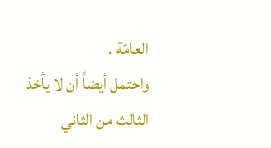العامّة .
واحتمل أيضاً أن لا يأخذ الثالث من الثاني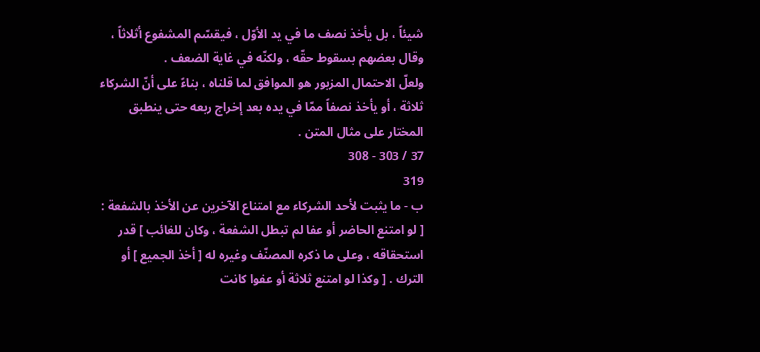شيئاً ، بل يأخذ نصف ما في يد الأوّل ، فيقسّم المشفوع أثلاثاً ، وقال بعضهم بسقوط حقّه ، ولكنّه في غاية الضعف .
ولعلّ الاحتمال المزبور هو الموافق لما قلناه ، بناءً على أنّ الشركاء ثلاثة ، أو يأخذ نصفاً ممّا في يده بعد إخراج ربعه حتى ينطبق المختار على مثال المتن .
37 / 303 - 308
319
ب - ما يثبت لأحد الشركاء مع امتناع الآخرين عن الأخذ بالشفعة :
[ لو امتنع الحاضر أو عفا لم تبطل الشفعة ، وكان للغائب ] قدر استحقاقه ، وعلى ما ذكره المصنّف وغيره له [ أخذ الجميع ] أو الترك . [ وكذا لو امتنع ثلاثة أو عفوا كانت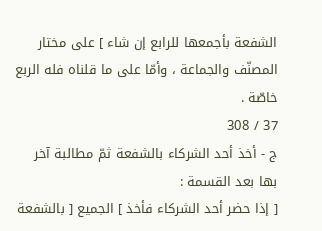الشفعة بأجمعها للرابع إن شاء ] على مختار المصنّف والجماعة ، وأمّا على ما قلناه فله الربع خاصّة .
37 / 308
ج - أخذ أحد الشركاء بالشفعة ثمّ مطالبة آخر بها بعد القسمة :
[ إذا حضر أحد الشركاء فأخذ ] الجميع [ بالشفعة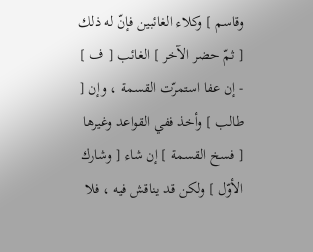وقاسم ] وكلاء الغائبين فإنّ له ذلك [ ثمّ حضر الآخر ] الغائب [ ف ] - إن عفا استمرّت القسمة ، وإن [ طالب ] وأخذ ففي القواعد وغيرها [ فسخ القسمة ] إن شاء [ وشارك الأوّل ] ولكن قد يناقش فيه ، فلا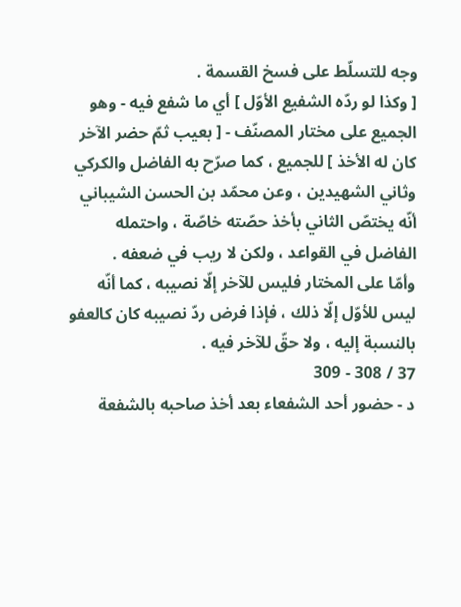وجه للتسلّط على فسخ القسمة .
[ وكذا لو ردّه الشفيع الأوّل ] أي ما شفع فيه - وهو الجميع على مختار المصنّف - [ بعيب ثمّ حضر الآخر كان له الأخذ ] للجميع ، كما صرّح به الفاضل والكركي وثاني الشهيدين ، وعن محمّد بن الحسن الشيباني أنّه يختصّ الثاني بأخذ حصّته خاصّة ، واحتمله الفاضل في القواعد ، ولكن لا ريب في ضعفه .
وأمّا على المختار فليس للآخر إلّا نصيبه ، كما أنّه ليس للأوّل إلّا ذلك ، فإذا فرض ردّ نصيبه كان كالعفو بالنسبة إليه ، ولا حقّ للآخر فيه .
37 / 308 - 309
د - حضور أحد الشفعاء بعد أخذ صاحبه بالشفعة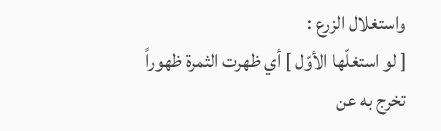واستغلال الزرع :
[ لو استغلّها الأوّل ] أي ظهرت الثمرة ظهوراً تخرج به عن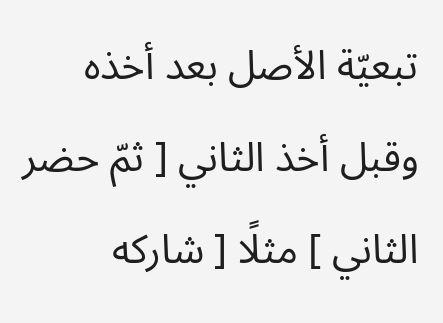تبعيّة الأصل بعد أخذه وقبل أخذ الثاني [ ثمّ حضر الثاني ] مثلًا [ شاركه